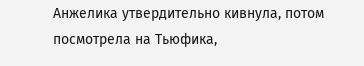Анжелика утвердительно кивнула, потом посмотрела на Тьюфика,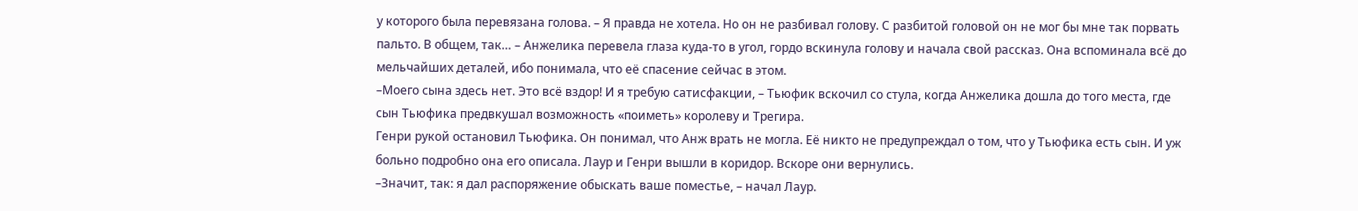у которого была перевязана голова. – Я правда не хотела. Но он не разбивал голову. С разбитой головой он не мог бы мне так порвать пальто. В общем, так… – Анжелика перевела глаза куда-то в угол, гордо вскинула голову и начала свой рассказ. Она вспоминала всё до мельчайших деталей, ибо понимала, что её спасение сейчас в этом.
–Моего сына здесь нет. Это всё вздор! И я требую сатисфакции, – Тьюфик вскочил со стула, когда Анжелика дошла до того места, где сын Тьюфика предвкушал возможность «поиметь» королеву и Трегира.
Генри рукой остановил Тьюфика. Он понимал, что Анж врать не могла. Её никто не предупреждал о том, что у Тьюфика есть сын. И уж больно подробно она его описала. Лаур и Генри вышли в коридор. Вскоре они вернулись.
–Значит, так: я дал распоряжение обыскать ваше поместье, – начал Лаур.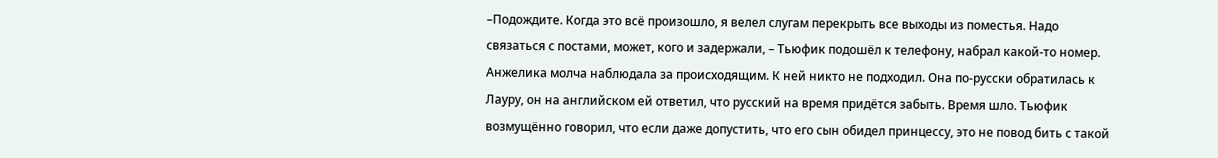–Подождите. Когда это всё произошло, я велел слугам перекрыть все выходы из поместья. Надо связаться с постами, может, кого и задержали, – Тьюфик подошёл к телефону, набрал какой-то номер. Анжелика молча наблюдала за происходящим. К ней никто не подходил. Она по-русски обратилась к Лауру, он на английском ей ответил, что русский на время придётся забыть. Время шло. Тьюфик возмущённо говорил, что если даже допустить, что его сын обидел принцессу, это не повод бить с такой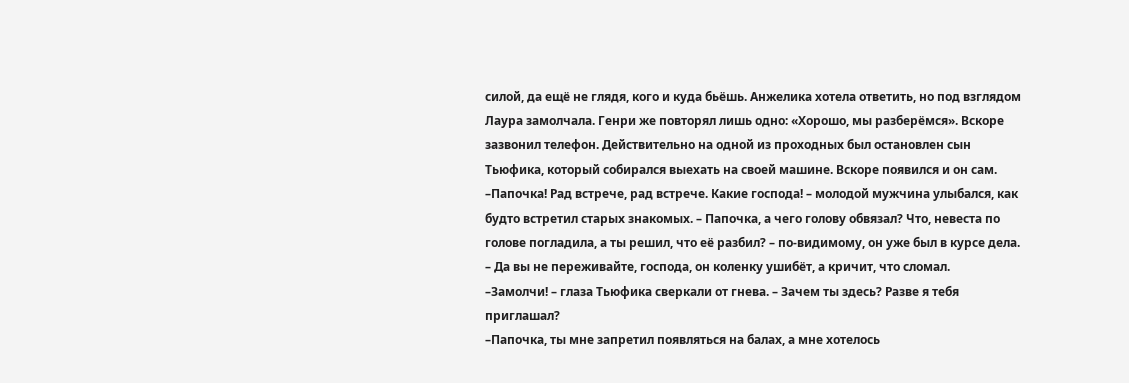силой, да ещё не глядя, кого и куда бьёшь. Анжелика хотела ответить, но под взглядом Лаура замолчала. Генри же повторял лишь одно: «Хорошо, мы разберёмся». Вскоре зазвонил телефон. Действительно на одной из проходных был остановлен сын Тьюфика, который собирался выехать на своей машине. Вскоре появился и он сам.
–Папочка! Рад встрече, рад встрече. Какие господа! – молодой мужчина улыбался, как будто встретил старых знакомых. – Папочка, а чего голову обвязал? Что, невеста по голове погладила, а ты решил, что её разбил? – по-видимому, он уже был в курсе дела. – Да вы не переживайте, господа, он коленку ушибёт, а кричит, что сломал.
–Замолчи! – глаза Тьюфика сверкали от гнева. – Зачем ты здесь? Разве я тебя приглашал?
–Папочка, ты мне запретил появляться на балах, а мне хотелось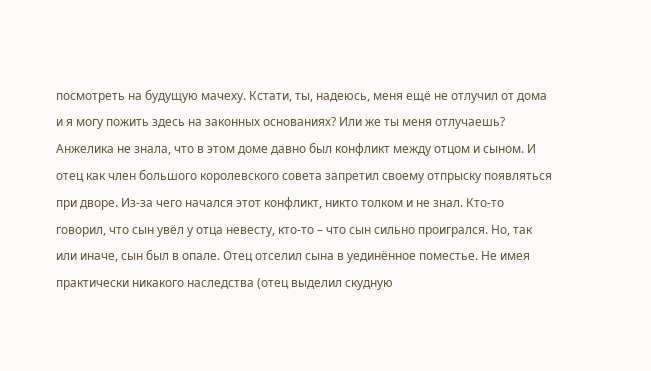посмотреть на будущую мачеху. Кстати, ты, надеюсь, меня ещё не отлучил от дома и я могу пожить здесь на законных основаниях? Или же ты меня отлучаешь?
Анжелика не знала, что в этом доме давно был конфликт между отцом и сыном. И отец как член большого королевского совета запретил своему отпрыску появляться при дворе. Из-за чего начался этот конфликт, никто толком и не знал. Кто-то говорил, что сын увёл у отца невесту, кто-то – что сын сильно проигрался. Но, так или иначе, сын был в опале. Отец отселил сына в уединённое поместье. Не имея практически никакого наследства (отец выделил скудную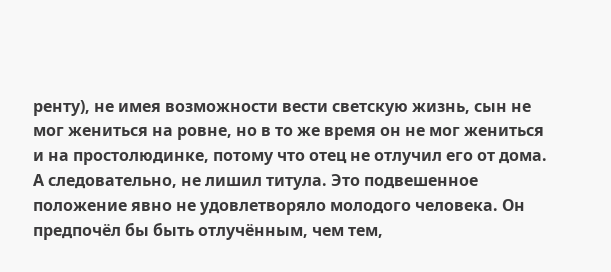ренту), не имея возможности вести светскую жизнь, сын не мог жениться на ровне, но в то же время он не мог жениться и на простолюдинке, потому что отец не отлучил его от дома. А следовательно, не лишил титула. Это подвешенное положение явно не удовлетворяло молодого человека. Он предпочёл бы быть отлучённым, чем тем,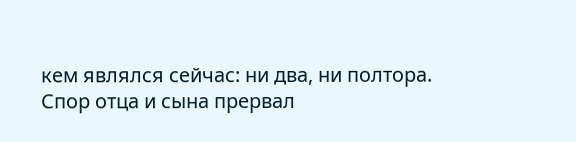кем являлся сейчас: ни два, ни полтора.
Спор отца и сына прервал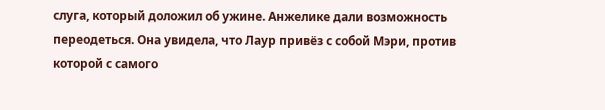слуга, который доложил об ужине. Анжелике дали возможность переодеться. Она увидела, что Лаур привёз с собой Мэри, против которой с самого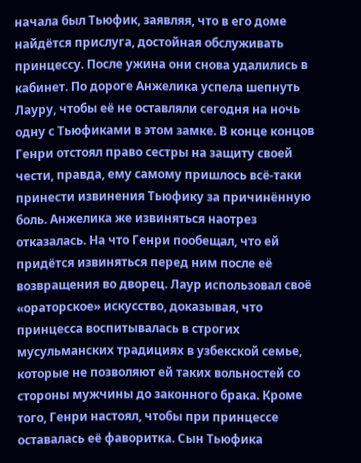начала был Тьюфик, заявляя, что в его доме найдётся прислуга, достойная обслуживать принцессу. После ужина они снова удалились в кабинет. По дороге Анжелика успела шепнуть Лауру, чтобы её не оставляли сегодня на ночь одну с Тьюфиками в этом замке. В конце концов Генри отстоял право сестры на защиту своей чести, правда, ему самому пришлось всё-таки принести извинения Тьюфику за причинённую боль. Анжелика же извиняться наотрез отказалась. На что Генри пообещал, что ей придётся извиняться перед ним после её возвращения во дворец. Лаур использовал своё «ораторское» искусство, доказывая, что принцесса воспитывалась в строгих мусульманских традициях в узбекской семье, которые не позволяют ей таких вольностей со стороны мужчины до законного брака. Кроме того, Генри настоял, чтобы при принцессе оставалась её фаворитка. Сын Тьюфика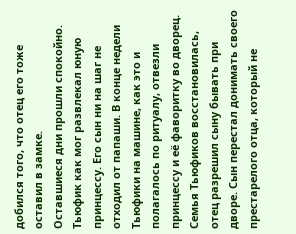добился того, что отец его тоже оставил в замке.
Оставшиеся дни прошли спокойно. Тьюфик как мог развлекал юную принцессу. Его сын ни на шаг не отходил от папаши. В конце недели Тьюфики на машине, как это и полагалось по ритуалу, отвезли принцессу и её фаворитку во дворец. Семья Тьюфиков восстановилась, отец разрешил сыну бывать при дворе. Сын перестал донимать своего престарелого отца, который не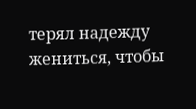терял надежду жениться, чтобы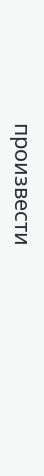произвести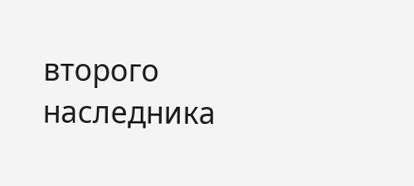второго наследника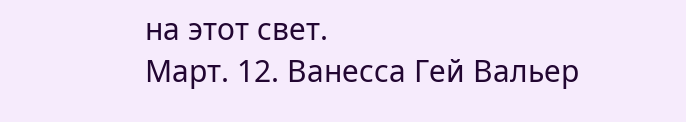на этот свет.
Март. 12. Ванесса Гей Вальер